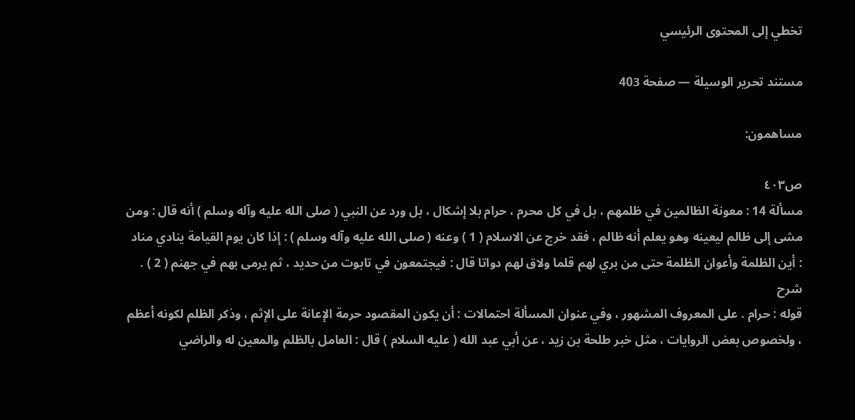تخطي إلى المحتوى الرئيسي

مستند تحرير الوسيلة — صفحة 403

مساهمون:

ص٤٠٣
مسألة 14 : معونة الظالمين في ظلمهم ، بل في كل محرم ، حرام بلا إشكال ، بل ورد عن النبي ( صلى الله عليه وآله وسلم ) أنه قال : ومن مشى إلى ظالم ليعينه وهو يعلم أنه ظالم ، فقد خرج عن الاسلام ( 1 ) وعنه ( صلى الله عليه وآله وسلم ) : إذا كان يوم القيامة ينادي مناد : أين الظلمة وأعوان الظلمة حتى من بري لهم قلما ولاق لهم دواتا قال : فيجتمعون في تابوت من حديد ، ثم يرمى بهم في جهنم ( 2 ) .
شرح
قوله : حرام . على المعروف المشهور ، وفي عنوان المسألة احتمالات : أن يكون المقصود حرمة الإعانة على الإثم ، وذكر الظلم لكونه أعظم ، ولخصوص بعض الروايات ، مثل خبر طلحة بن زيد ، عن أبي عبد الله ( عليه السلام ) قال : العامل بالظلم والمعين له والراضي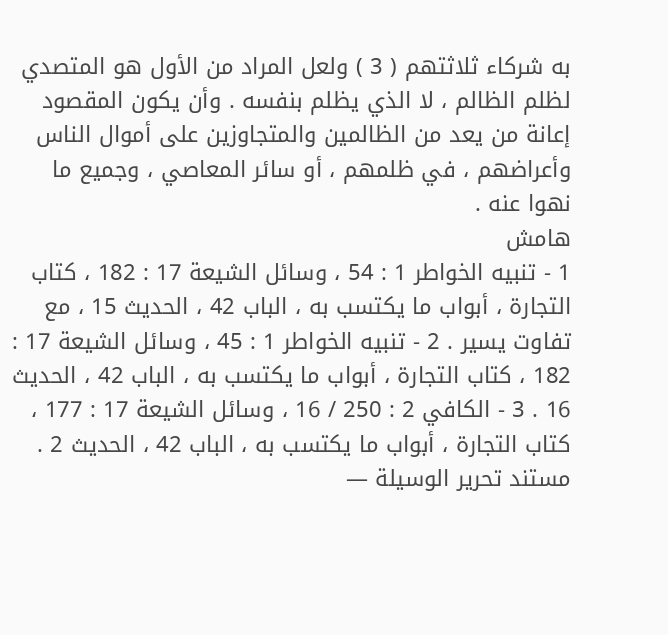به شركاء ثلاثتهم ( 3 ) ولعل المراد من الأول هو المتصدي لظلم الظالم ، لا الذي يظلم بنفسه . وأن يكون المقصود إعانة من يعد من الظالمين والمتجاوزين على أموال الناس وأعراضهم ، في ظلمهم ، أو سائر المعاصي ، وجميع ما نهوا عنه .
هامش
1 - تنبيه الخواطر 1 : 54 ، وسائل الشيعة 17 : 182 ، كتاب التجارة ، أبواب ما يكتسب به ، الباب 42 ، الحديث 15 ، مع تفاوت يسير . 2 - تنبيه الخواطر 1 : 45 ، وسائل الشيعة 17 : 182 ، كتاب التجارة ، أبواب ما يكتسب به ، الباب 42 ، الحديث 16 . 3 - الكافي 2 : 250 / 16 ، وسائل الشيعة 17 : 177 ، كتاب التجارة ، أبواب ما يكتسب به ، الباب 42 ، الحديث 2 .
مستند تحرير الوسيلة —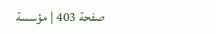صفحة 403 | مؤسسة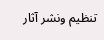تنظيم ونشر آثار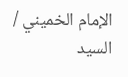الإمام الخميني / السيد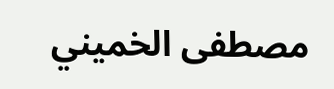مصطفى الخميني